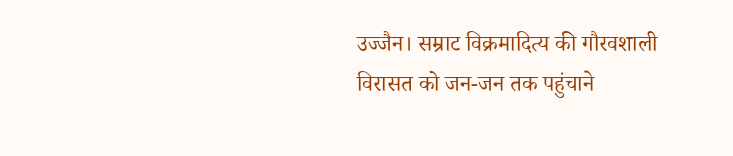उज्जैन। सम्राट विक्रमादित्य की गौरवशाली विरासत को जन-जन तक पहुंचाने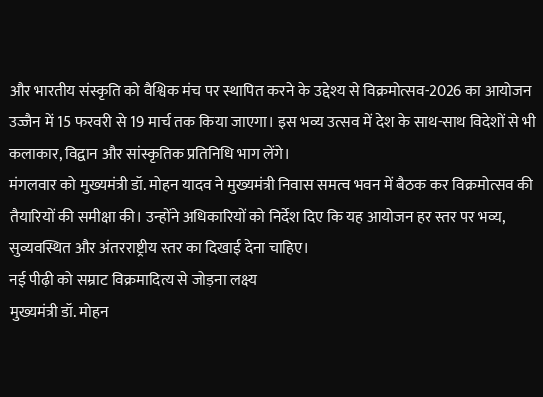और भारतीय संस्कृति को वैश्विक मंच पर स्थापित करने के उद्देश्य से विक्रमोत्सव-2026 का आयोजन उज्जैन में 15 फरवरी से 19 मार्च तक किया जाएगा। इस भव्य उत्सव में देश के साथ-साथ विदेशों से भी कलाकार, विद्वान और सांस्कृतिक प्रतिनिधि भाग लेंगे।
मंगलवार को मुख्यमंत्री डॉ. मोहन यादव ने मुख्यमंत्री निवास समत्व भवन में बैठक कर विक्रमोत्सव की तैयारियों की समीक्षा की। उन्होंने अधिकारियों को निर्देश दिए कि यह आयोजन हर स्तर पर भव्य, सुव्यवस्थित और अंतरराष्ट्रीय स्तर का दिखाई देना चाहिए।
नई पीढ़ी को सम्राट विक्रमादित्य से जोड़ना लक्ष्य
मुख्यमंत्री डॉ. मोहन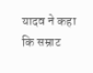यादव ने कहा कि सम्राट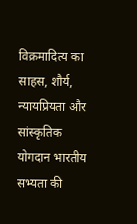विक्रमादित्य का साहस, शौर्य, न्यायप्रियता और सांस्कृतिक योगदान भारतीय सभ्यता की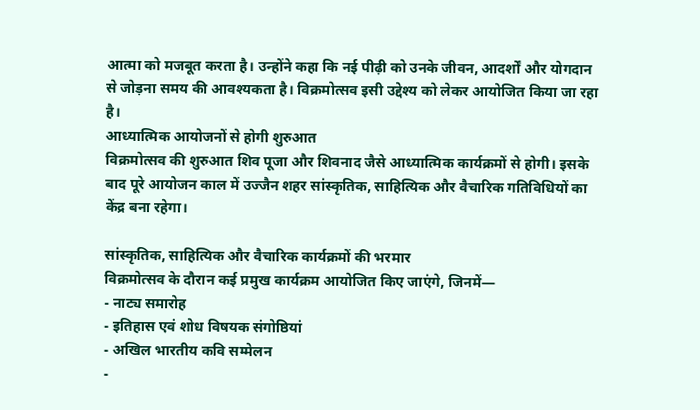आत्मा को मजबूत करता है। उन्होंने कहा कि नई पीढ़ी को उनके जीवन, आदर्शों और योगदान से जोड़ना समय की आवश्यकता है। विक्रमोत्सव इसी उद्देश्य को लेकर आयोजित किया जा रहा है।
आध्यात्मिक आयोजनों से होगी शुरुआत
विक्रमोत्सव की शुरुआत शिव पूजा और शिवनाद जैसे आध्यात्मिक कार्यक्रमों से होगी। इसके बाद पूरे आयोजन काल में उज्जैन शहर सांस्कृतिक, साहित्यिक और वैचारिक गतिविधियों का केंद्र बना रहेगा।

सांस्कृतिक, साहित्यिक और वैचारिक कार्यक्रमों की भरमार
विक्रमोत्सव के दौरान कई प्रमुख कार्यक्रम आयोजित किए जाएंगे, जिनमें—
- नाट्य समारोह
- इतिहास एवं शोध विषयक संगोष्ठियां
- अखिल भारतीय कवि सम्मेलन
-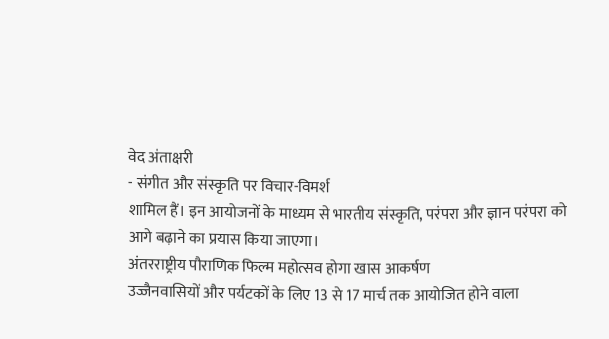वेद अंताक्षरी
- संगीत और संस्कृति पर विचार-विमर्श
शामिल हैं। इन आयोजनों के माध्यम से भारतीय संस्कृति, परंपरा और ज्ञान परंपरा को आगे बढ़ाने का प्रयास किया जाएगा।
अंतरराष्ट्रीय पौराणिक फिल्म महोत्सव होगा खास आकर्षण
उज्जैनवासियों और पर्यटकों के लिए 13 से 17 मार्च तक आयोजित होने वाला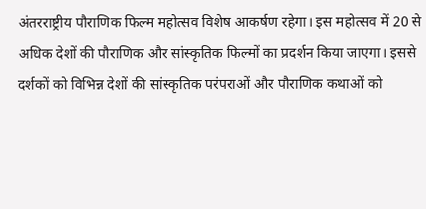अंतरराष्ट्रीय पौराणिक फिल्म महोत्सव विशेष आकर्षण रहेगा। इस महोत्सव में 20 से अधिक देशों की पौराणिक और सांस्कृतिक फिल्मों का प्रदर्शन किया जाएगा। इससे दर्शकों को विभिन्न देशों की सांस्कृतिक परंपराओं और पौराणिक कथाओं को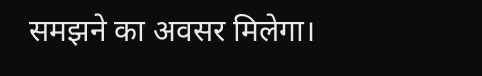समझने का अवसर मिलेगा।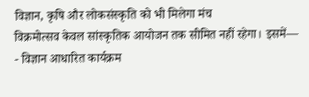विज्ञान, कृषि और लोकसंस्कृति को भी मिलेगा मंच
विक्रमोत्सव केवल सांस्कृतिक आयोजन तक सीमित नहीं रहेगा। इसमें—
- विज्ञान आधारित कार्यक्रम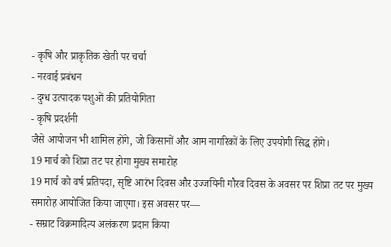- कृषि और प्राकृतिक खेती पर चर्चा
- नरवाई प्रबंधन
- दुग्ध उत्पादक पशुओं की प्रतियोगिता
- कृषि प्रदर्शनी
जैसे आयोजन भी शामिल होंगे, जो किसानों और आम नागरिकों के लिए उपयोगी सिद्ध होंगे।
19 मार्च को शिप्रा तट पर होगा मुख्य समारोह
19 मार्च को वर्ष प्रतिपदा, सृष्टि आरंभ दिवस और उज्जयिनी गौरव दिवस के अवसर पर शिप्रा तट पर मुख्य समारोह आयोजित किया जाएगा। इस अवसर पर—
- सम्राट विक्रमादित्य अलंकरण प्रदान किया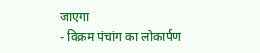जाएगा
- विक्रम पंचांग का लोकार्पण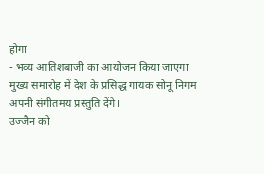होगा
- भव्य आतिशबाजी का आयोजन किया जाएगा
मुख्य समारोह में देश के प्रसिद्ध गायक सोनू निगम अपनी संगीतमय प्रस्तुति देंगे।
उज्जैन को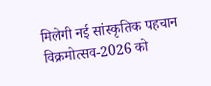मिलेगी नई सांस्कृतिक पहचान
विक्रमोत्सव-2026 को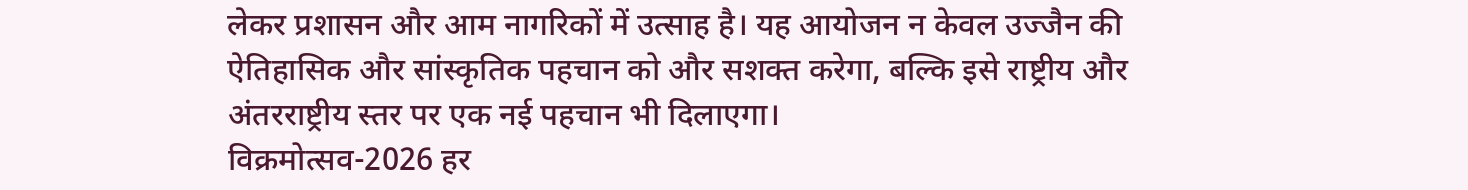लेकर प्रशासन और आम नागरिकों में उत्साह है। यह आयोजन न केवल उज्जैन की ऐतिहासिक और सांस्कृतिक पहचान को और सशक्त करेगा, बल्कि इसे राष्ट्रीय और अंतरराष्ट्रीय स्तर पर एक नई पहचान भी दिलाएगा।
विक्रमोत्सव-2026 हर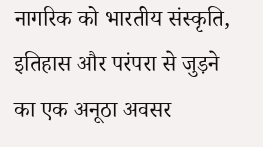नागरिक को भारतीय संस्कृति, इतिहास और परंपरा से जुड़ने का एक अनूठा अवसर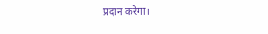प्रदान करेगा।